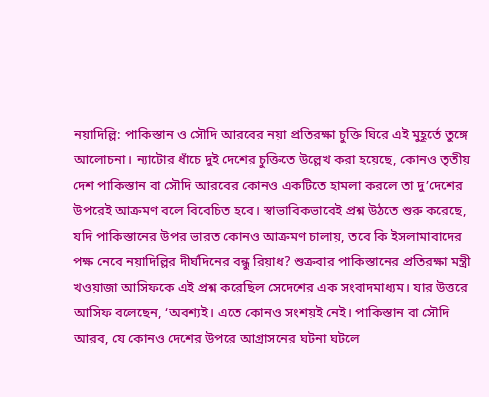নয়াদিল্লি: পাকিস্তান ও সৌদি আরবের নয়া প্রতিরক্ষা চুক্তি ঘিরে এই মুহূর্তে তুঙ্গে আলোচনা। ন্যাটোর ধাঁচে দুই দেশের চুক্তিতে উল্লেখ করা হয়েছে, কোনও তৃতীয় দেশ পাকিস্তান বা সৌদি আরবের কোনও একটিতে হামলা করলে তা দু’দেশের উপরেই আক্রমণ বলে বিবেচিত হবে। স্বাভাবিকভাবেই প্রশ্ন উঠতে শুরু করেছে, যদি পাকিস্তানের উপর ভারত কোনও আক্রমণ চালায়, তবে কি ইসলামাবাদের পক্ষ নেবে নয়াদিল্লির দীর্ঘদিনের বন্ধু রিয়াধ? শুক্রবার পাকিস্তানের প্রতিরক্ষা মন্ত্রী খওয়াজা আসিফকে এই প্রশ্ন করেছিল সেদেশের এক সংবাদমাধ্যম। যার উত্তরে আসিফ বলেছেন, ‘অবশ্যই। এতে কোনও সংশয়ই নেই। পাকিস্তান বা সৌদি আরব, যে কোনও দেশের উপরে আগ্রাসনের ঘটনা ঘটলে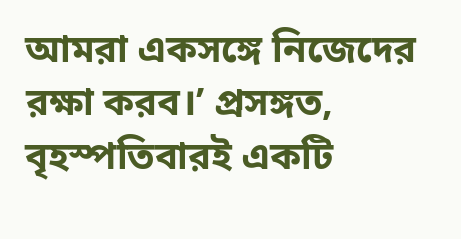আমরা একসঙ্গে নিজেদের রক্ষা করব।’ প্রসঙ্গত, বৃহস্পতিবারই একটি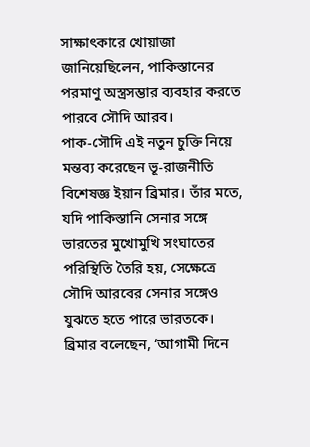সাক্ষাৎকারে খোয়াজা জানিয়েছিলেন, পাকিস্তানের পরমাণু অস্ত্রসম্ভার ব্যবহার করতে পারবে সৌদি আরব।
পাক-সৌদি এই নতুন চুক্তি নিয়ে মন্তব্য করেছেন ভূ-রাজনীতি বিশেষজ্ঞ ইয়ান ব্রিমার। তাঁর মতে, যদি পাকিস্তানি সেনার সঙ্গে ভারতের মুখোমুখি সংঘাতের পরিস্থিতি তৈরি হয়, সেক্ষেত্রে সৌদি আরবের সেনার সঙ্গেও যুঝতে হতে পারে ভারতকে। ব্রিমার বলেছেন, ‘আগামী দিনে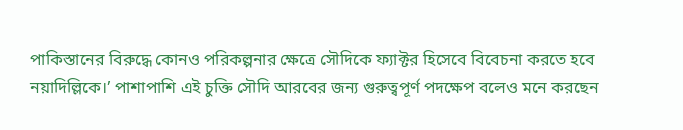পাকিস্তানের বিরুদ্ধে কোনও পরিকল্পনার ক্ষেত্রে সৌদিকে ফ্যাক্টর হিসেবে বিবেচনা করতে হবে নয়াদিল্লিকে।’ পাশাপাশি এই চুক্তি সৌদি আরবের জন্য গুরুত্বপূর্ণ পদক্ষেপ বলেও মনে করছেন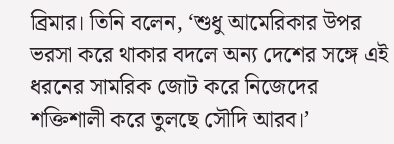ব্রিমার। তিনি বলেন, ‘শুধু আমেরিকার উপর ভরসা করে থাকার বদলে অন্য দেশের সঙ্গে এই ধরনের সামরিক জোট করে নিজেদের শক্তিশালী করে তুলছে সৌদি আরব।’